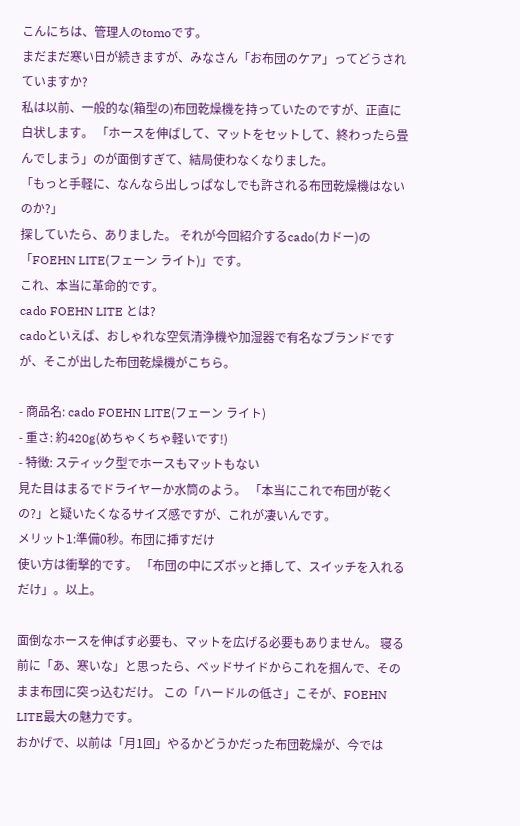こんにちは、管理人のtomoです。
まだまだ寒い日が続きますが、みなさん「お布団のケア」ってどうされていますか?
私は以前、一般的な(箱型の)布団乾燥機を持っていたのですが、正直に白状します。 「ホースを伸ばして、マットをセットして、終わったら畳んでしまう」のが面倒すぎて、結局使わなくなりました。
「もっと手軽に、なんなら出しっぱなしでも許される布団乾燥機はないのか?」
探していたら、ありました。 それが今回紹介するcado(カドー)の「FOEHN LITE(フェーン ライト)」です。
これ、本当に革命的です。
cado FOEHN LITE とは?
cadoといえば、おしゃれな空気清浄機や加湿器で有名なブランドですが、そこが出した布団乾燥機がこちら。

- 商品名: cado FOEHN LITE(フェーン ライト)
- 重さ: 約420g(めちゃくちゃ軽いです!)
- 特徴: スティック型でホースもマットもない
見た目はまるでドライヤーか水筒のよう。 「本当にこれで布団が乾くの?」と疑いたくなるサイズ感ですが、これが凄いんです。
メリット1:準備0秒。布団に挿すだけ
使い方は衝撃的です。 「布団の中にズボッと挿して、スイッチを入れるだけ」。以上。

面倒なホースを伸ばす必要も、マットを広げる必要もありません。 寝る前に「あ、寒いな」と思ったら、ベッドサイドからこれを掴んで、そのまま布団に突っ込むだけ。 この「ハードルの低さ」こそが、FOEHN LITE最大の魅力です。
おかげで、以前は「月1回」やるかどうかだった布団乾燥が、今では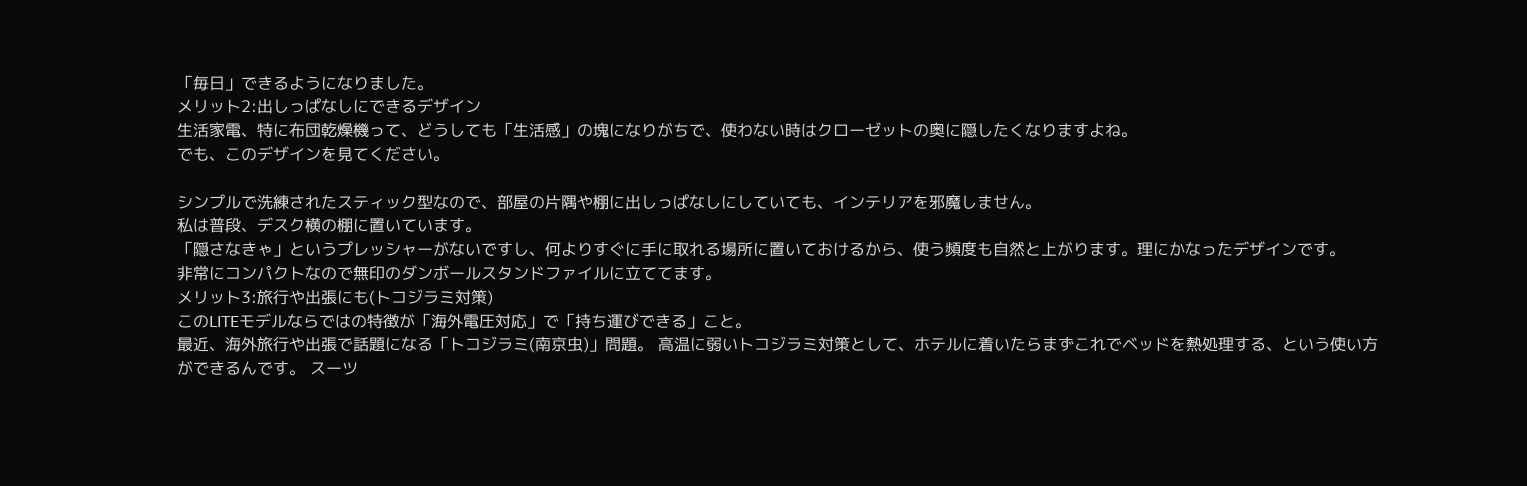「毎日」できるようになりました。
メリット2:出しっぱなしにできるデザイン
生活家電、特に布団乾燥機って、どうしても「生活感」の塊になりがちで、使わない時はクローゼットの奥に隠したくなりますよね。
でも、このデザインを見てください。

シンプルで洗練されたスティック型なので、部屋の片隅や棚に出しっぱなしにしていても、インテリアを邪魔しません。
私は普段、デスク横の棚に置いています。
「隠さなきゃ」というプレッシャーがないですし、何よりすぐに手に取れる場所に置いておけるから、使う頻度も自然と上がります。理にかなったデザインです。
非常にコンパクトなので無印のダンボールスタンドファイルに立ててます。
メリット3:旅行や出張にも(トコジラミ対策)
このLITEモデルならではの特徴が「海外電圧対応」で「持ち運びできる」こと。
最近、海外旅行や出張で話題になる「トコジラミ(南京虫)」問題。 高温に弱いトコジラミ対策として、ホテルに着いたらまずこれでベッドを熱処理する、という使い方ができるんです。 スーツ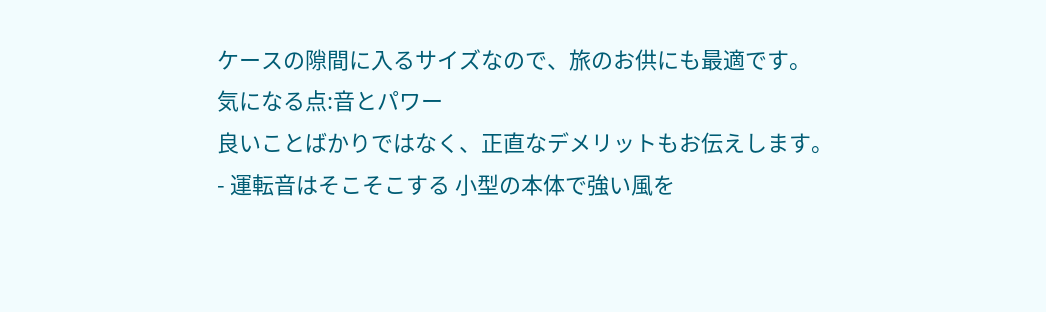ケースの隙間に入るサイズなので、旅のお供にも最適です。
気になる点:音とパワー
良いことばかりではなく、正直なデメリットもお伝えします。
- 運転音はそこそこする 小型の本体で強い風を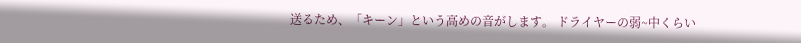送るため、「キーン」という高めの音がします。 ドライヤーの弱~中くらい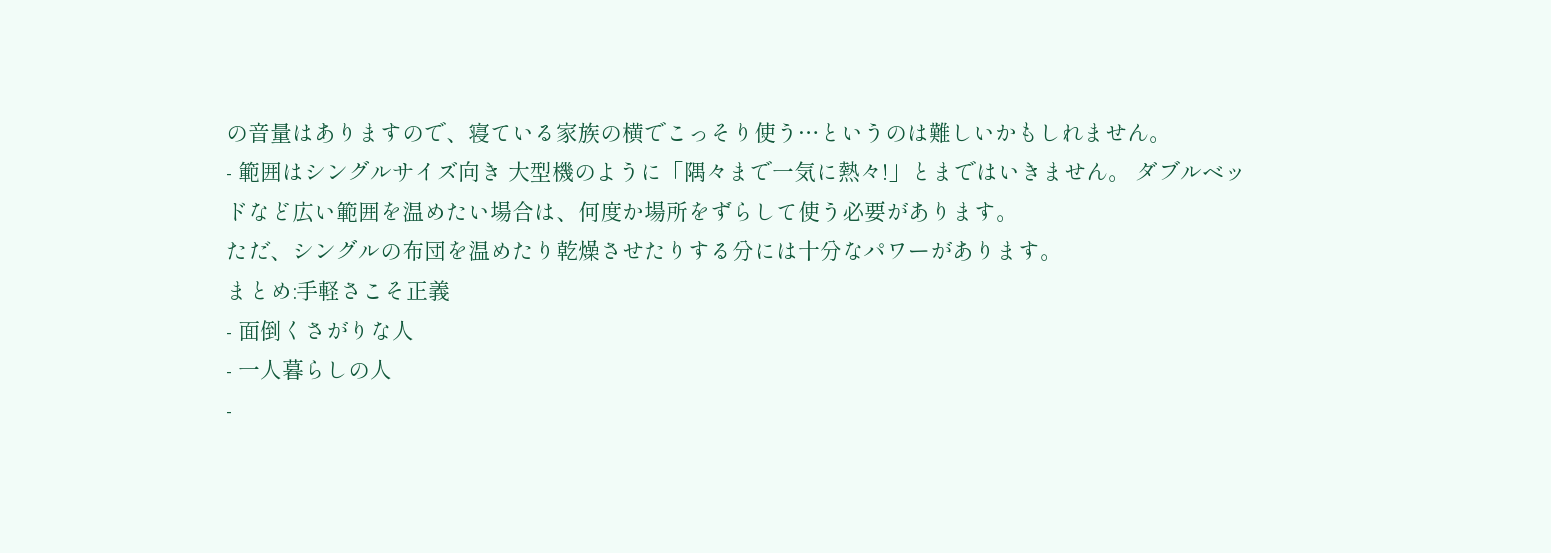の音量はありますので、寝ている家族の横でこっそり使う…というのは難しいかもしれません。
- 範囲はシングルサイズ向き 大型機のように「隅々まで一気に熱々!」とまではいきません。 ダブルベッドなど広い範囲を温めたい場合は、何度か場所をずらして使う必要があります。
ただ、シングルの布団を温めたり乾燥させたりする分には十分なパワーがあります。
まとめ:手軽さこそ正義
- 面倒くさがりな人
- 一人暮らしの人
-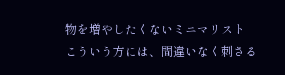物を増やしたくないミニマリスト
こういう方には、間違いなく刺さる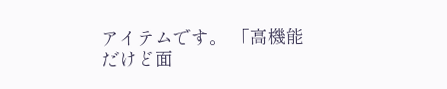アイテムです。 「高機能だけど面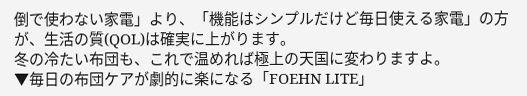倒で使わない家電」より、「機能はシンプルだけど毎日使える家電」の方が、生活の質(QOL)は確実に上がります。
冬の冷たい布団も、これで温めれば極上の天国に変わりますよ。
▼毎日の布団ケアが劇的に楽になる「FOEHN LITE」